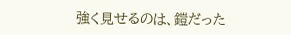強く見せるのは、鎧だった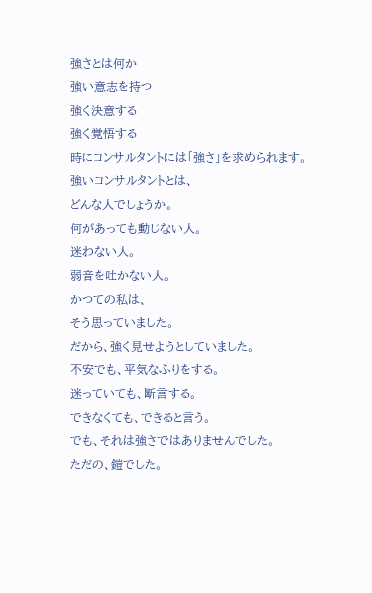強さとは何か
強い意志を持つ
強く決意する
強く覚悟する
時にコンサルタントには「強さ」を求められます。
強いコンサルタントとは、
どんな人でしょうか。
何があっても動じない人。
迷わない人。
弱音を吐かない人。
かつての私は、
そう思っていました。
だから、強く見せようとしていました。
不安でも、平気なふりをする。
迷っていても、断言する。
できなくても、できると言う。
でも、それは強さではありませんでした。
ただの、鎧でした。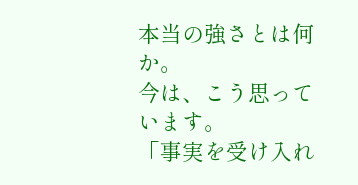本当の強さとは何か。
今は、こう思っています。
「事実を受け入れ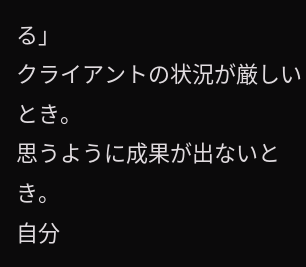る」
クライアントの状況が厳しいとき。
思うように成果が出ないとき。
自分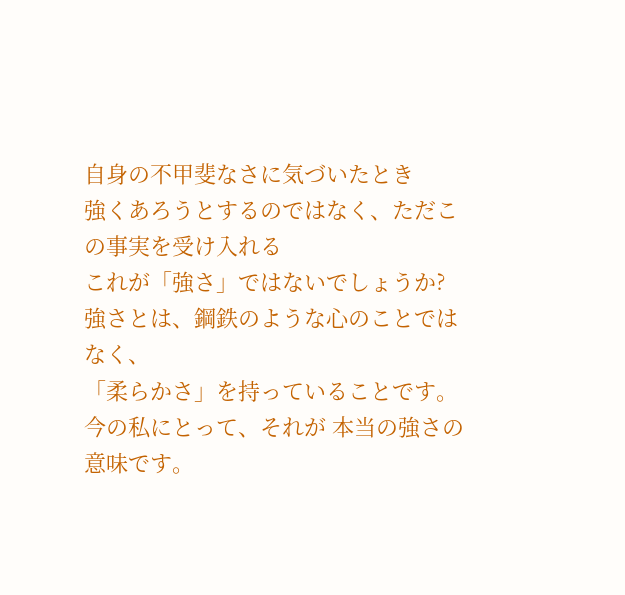自身の不甲斐なさに気づいたとき
強くあろうとするのではなく、ただこの事実を受け入れる
これが「強さ」ではないでしょうか?
強さとは、鋼鉄のような心のことではなく、
「柔らかさ」を持っていることです。
今の私にとって、それが 本当の強さの意味です。